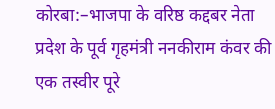कोरबा:–भाजपा के वरिष्ठ कद्दबर नेता प्रदेश के पूर्व गृहमंत्री ननकीराम कंवर की एक तस्वीर पूरे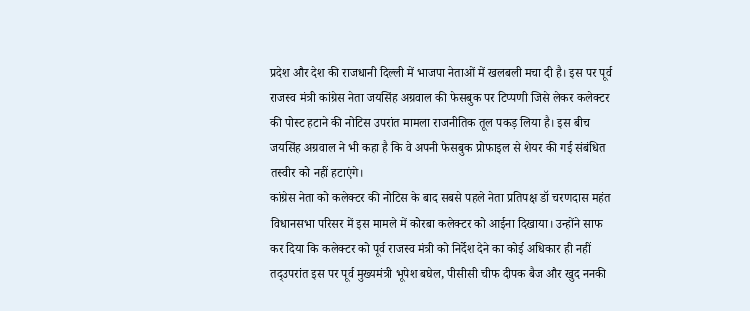प्रदेश और देश की राजधानी दिल्ली में भाजपा नेताओं में खलबली मचा दी है। इस पर पूर्व राजस्व मंत्री कांग्रेस नेता जयसिंह अग्रवाल की फेसबुक पर टिप्पणी जिसे लेकर कलेक्टर की पोस्ट हटाने की नोटिस उपरांत मामला राजनीतिक तूल पकड़ लिया है। इस बीच जयसिंह अग्रवाल ने भी कहा है कि वे अपनी फेसबुक प्रोफाइल से शेयर की गई संबंधित तस्वीर को नहीं हटाएंगे।
कांग्रेस नेता को कलेक्टर की नोटिस के बाद सबसे पहले नेता प्रतिपक्ष डॉ चरणदास महंत विधानसभा परिसर में इस मामले में कोरबा कलेक्टर को आईना दिखाया। उन्होंने साफ कर दिया कि कलेक्टर को पूर्व राजस्व मंत्री को निर्देश देने का कोई अधिकार ही नहीं तद्उपरांत इस पर पूर्व मुख्यमंत्री भूपेश बघेल, पीसीसी चीफ दीपक बैज और खुद ननकी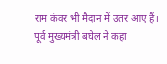राम कंवर भी मैदान में उतर आए हैं।
पूर्व मुख्यमंत्री बघेल ने कहा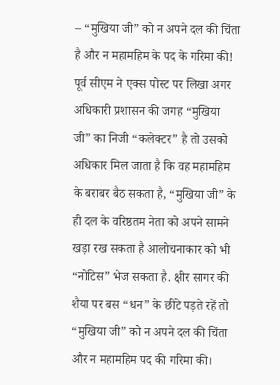– “मुखिया जी” को न अपने दल की चिंता है और न महामहिम के पद के गरिमा की!
पूर्व सीएम ने एक्स पोस्ट पर लिखा अगर अधिकारी प्रशासन की जगह “मुखिया जी” का निजी “कलेक्टर” है तो उसको अधिकार मिल जाता है कि वह महामहिम के बराबर बैठ सकता है, “मुखिया जी” के ही दल के वरिष्ठतम नेता को अपने सामने खड़ा रख सकता है आलोचनाकार को भी “नोटिस” भेज सकता है. क्षीर सागर की शैया पर बस “धन” के छींटे पड़ते रहें तो “मुखिया जी” को न अपने दल की चिंता और न महामहिम पद की गरिमा की।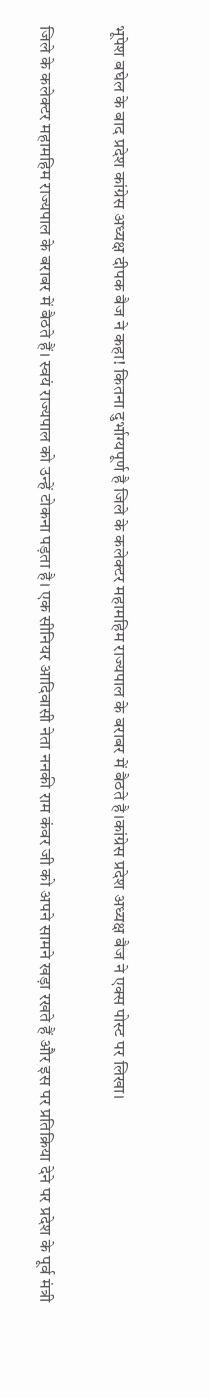भूपेश बघेल के बाद प्रदेश कांग्रेस अध्यक्ष दीपक बैज ने कहा! कितना दुर्भाग्यपूर्ण है जिले के कलेक्टर महामहिम राज्यपाल के बराबर में बैठते है।कांग्रेस प्रदेश अध्यक्ष बैज ने एक्स पोस्ट पर लिखा।

जिले के कलेक्टर महामहिम राज्यपाल के बराबर में बैठते हैं। स्वयं राज्यपाल को उन्हें टोकना पड़ता है। एक सीनियर आदिवासी नेता ननकी राम कंवर जी को अपने सामने खड़ा रखते हैं और इस पर प्रतिक्रिया देने पर प्रदेश के पूर्व मंत्री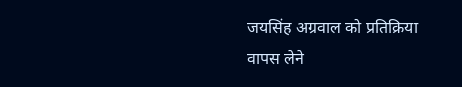जयसिंह अग्रवाल को प्रतिक्रिया वापस लेने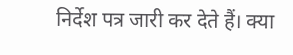निर्देश पत्र जारी कर देते हैं। क्या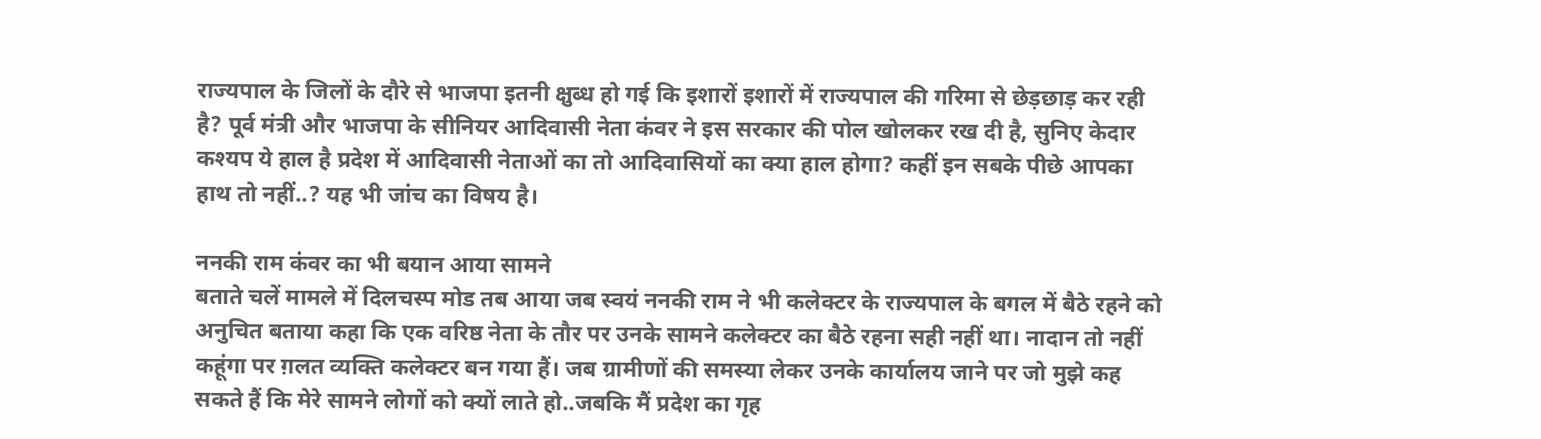राज्यपाल के जिलों के दौरे से भाजपा इतनी क्षुब्ध हो गई कि इशारों इशारों में राज्यपाल की गरिमा से छेड़छाड़ कर रही है? पूर्व मंत्री और भाजपा के सीनियर आदिवासी नेता कंवर ने इस सरकार की पोल खोलकर रख दी है, सुनिए केदार कश्यप ये हाल है प्रदेश में आदिवासी नेताओं का तो आदिवासियों का क्या हाल होगा? कहीं इन सबके पीछे आपका हाथ तो नहीं..? यह भी जांच का विषय है।

ननकी राम कंवर का भी बयान आया सामने
बताते चलें मामले में दिलचस्प मोड तब आया जब स्वयं ननकी राम ने भी कलेक्टर के राज्यपाल के बगल में बैठे रहने को अनुचित बताया कहा कि एक वरिष्ठ नेता के तौर पर उनके सामने कलेक्टर का बैठे रहना सही नहीं था। नादान तो नहीं कहूंगा पर ग़लत व्यक्ति कलेक्टर बन गया हैं। जब ग्रामीणों की समस्या लेकर उनके कार्यालय जाने पर जो मुझे कह सकते हैं कि मेरे सामने लोगों को क्यों लाते हो..जबकि मैं प्रदेश का गृह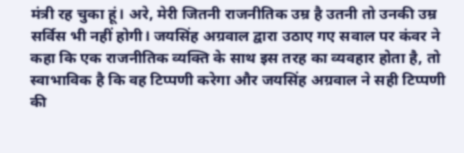मंत्री रह चुका हूं। अरे, मेरी जितनी राजनीतिक उम्र है उतनी तो उनकी उम्र सर्विस भी नहीं होगी। जयसिंह अग्रवाल द्वारा उठाए गए सवाल पर कंवर ने कहा कि एक राजनीतिक व्यक्ति के साथ इस तरह का व्यवहार होता है, तो स्वाभाविक है कि वह टिप्पणी करेगा और जयसिंह अग्रवाल ने सही टिप्पणी की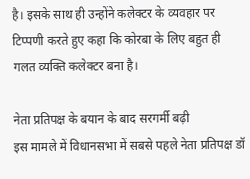है। इसके साथ ही उन्होंने कलेक्टर के व्यवहार पर टिप्पणी करते हुए कहा कि कोरबा के लिए बहुत ही गलत व्यक्ति कलेक्टर बना है।

नेता प्रतिपक्ष के बयान के बाद सरगर्मी बढ़ी
इस मामले में विधानसभा में सबसे पहले नेता प्रतिपक्ष डॉ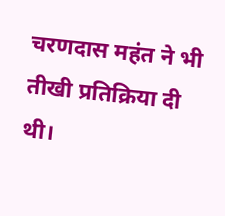चरणदास महंत ने भी तीखी प्रतिक्रिया दी थी।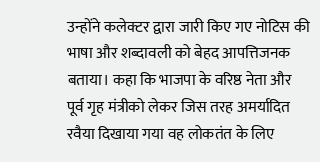उन्होंने कलेक्टर द्वारा जारी किए गए नोटिस की भाषा और शब्दावली को बेहद आपत्तिजनक बताया। कहा कि भाजपा के वरिष्ठ नेता और पूर्व गृह मंत्रीको लेकर जिस तरह अमर्यादित रवैया दिखाया गया वह लोकतंत के लिए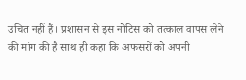उचित नहीं हैं। प्रशासन से इस नोटिस को तत्काल वापस लेने की मांग की है साथ ही कहा कि अफसरों को अपनी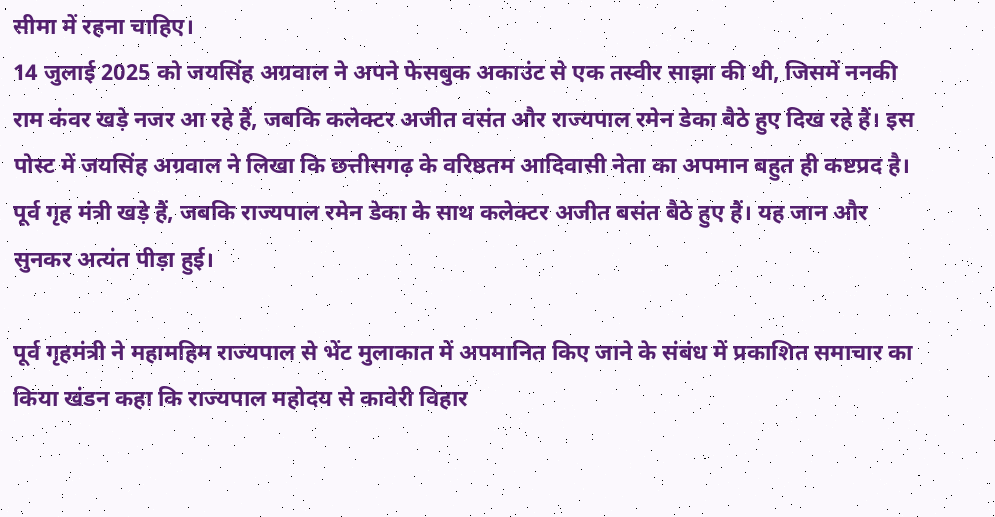सीमा में रहना चाहिए।
14 जुलाई 2025 को जयसिंह अग्रवाल ने अपने फेसबुक अकाउंट से एक तस्वीर साझा की थी, जिसमें ननकी राम कंवर खड़े नजर आ रहे हैं, जबकि कलेक्टर अजीत वसंत और राज्यपाल रमेन डेका बैठे हुए दिख रहे हैं। इस पोस्ट में जयसिंह अग्रवाल ने लिखा कि छत्तीसगढ़ के वरिष्ठतम आदिवासी नेता का अपमान बहुत ही कष्टप्रद है। पूर्व गृह मंत्री खड़े हैं, जबकि राज्यपाल रमेन डेका के साथ कलेक्टर अजीत बसंत बैठे हुए हैं। यह जान और सुनकर अत्यंत पीड़ा हुई।

पूर्व गृहमंत्री ने महामहिम राज्यपाल से भेंट मुलाकात में अपमानित किए जाने के संबंध में प्रकाशित समाचार का किया खंडन कहा कि राज्यपाल महोदय से कावेरी विहार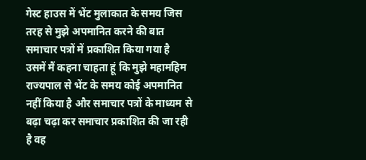गेस्ट हाउस में भेंट मुलाकात के समय जिस तरह से मुझे अपमानित करने की बात समाचार पत्रों में प्रकाशित किया गया है उसमें मैं कहना चाहता हूं कि मुझे महामहिम राज्यपाल से भेंट के समय कोई अपमानित नहीं किया है और समाचार पत्रों के माध्यम से बढ़ा चढ़ा कर समाचार प्रकाशित की जा रही है वह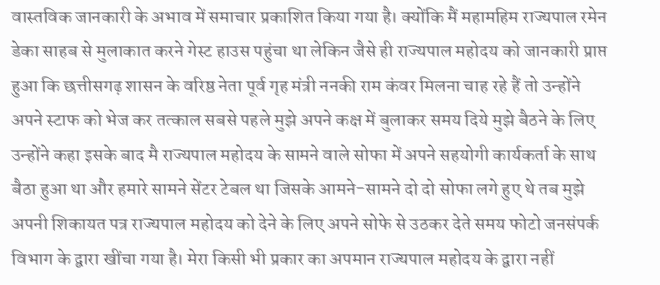वास्तविक जानकारी के अभाव में समाचार प्रकाशित किया गया है। क्योंकि मैं महामहिम राज्यपाल रमेन डेका साहब से मुलाकात करने गेस्ट हाउस पहुंचा था लेकिन जैसे ही राज्यपाल महोदय को जानकारी प्राप्त हुआ कि छत्तीसगढ़ शासन के वरिष्ठ नेता पूर्व गृह मंत्री ननकी राम कंवर मिलना चाह रहे हैं तो उन्होंने अपने स्टाफ को भेज कर तत्काल सबसे पहले मुझे अपने कक्ष में बुलाकर समय दिये मुझे बैठने के लिए उन्होंने कहा इसके बाद मै राज्यपाल महोदय के सामने वाले सोफा में अपने सहयोगी कार्यकर्ता के साथ बैठा हुआ था और हमारे सामने सेंटर टेबल था जिसके आमने-सामने दो दो सोफा लगे हुए थे तब मुझे अपनी शिकायत पत्र राज्यपाल महोदय को देने के लिए अपने सोफे से उठकर देते समय फोटो जनसंपर्क विभाग के द्वारा खींचा गया है। मेरा किसी भी प्रकार का अपमान राज्यपाल महोदय के द्वारा नहीं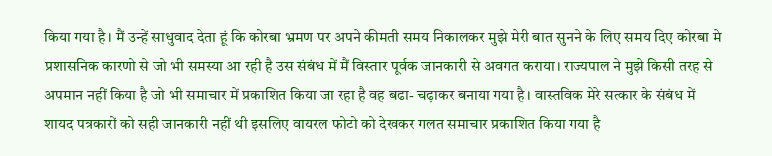किया गया है। मैं उन्हें साधुवाद देता हूं कि कोरबा भ्रमण पर अपने कीमती समय निकालकर मुझे मेरी बात सुनने के लिए समय दिए कोरबा मे प्रशासनिक कारणो से जो भी समस्या आ रही है उस संबंध में मैं विस्तार पूर्वक जानकारी से अवगत कराया। राज्यपाल ने मुझे किसी तरह से अपमान नहीं किया है जो भी समाचार में प्रकाशित किया जा रहा है वह बढा- चढ़ाकर बनाया गया है। वास्तविक मेरे सत्कार के संबंध में शायद पत्रकारों को सही जानकारी नहीं थी इसलिए वायरल फोटो को देखकर गलत समाचार प्रकाशित किया गया है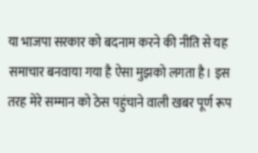या भाजपा सरकार को बदनाम करने की नीति से यह समाचार बनवाया गया है ऐसा मुझको लगता है। इस तरह मेरे सम्मान को ठेस पहुंचाने वाली खबर पूर्ण रूप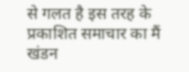से गलत है इस तरह के प्रकाशित समाचार का मैं खंडन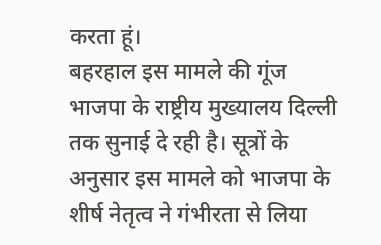करता हूं।
बहरहाल इस मामले की गूंज भाजपा के राष्ट्रीय मुख्यालय दिल्ली तक सुनाई दे रही है। सूत्रों के अनुसार इस मामले को भाजपा के शीर्ष नेतृत्व ने गंभीरता से लिया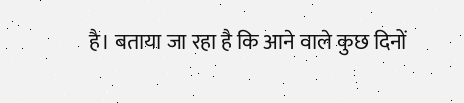है। बताया जा रहा है कि आने वाले कुछ दिनों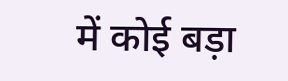में कोई बड़ा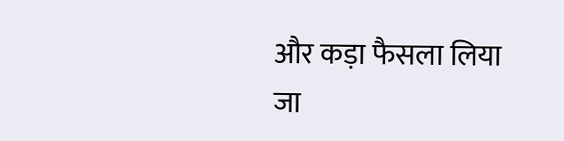और कड़ा फैसला लिया जा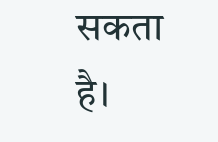सकता है।